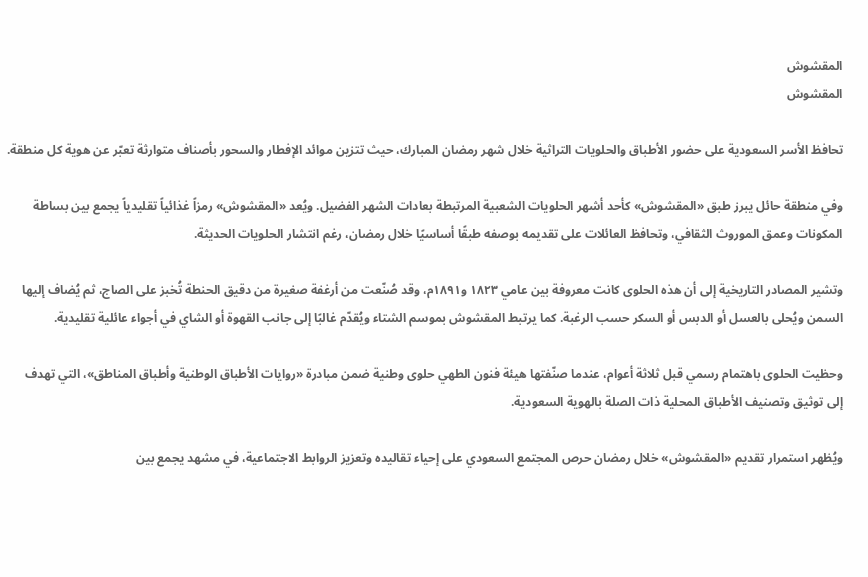المقشوش
المقشوش

تحافظ الأسر السعودية على حضور الأطباق والحلويات التراثية خلال شهر رمضان المبارك، حيث تتزين موائد الإفطار والسحور بأصناف متوارثة تعبّر عن هوية كل منطقة.

وفي منطقة حائل يبرز طبق «المقشوش» كأحد أشهر الحلويات الشعبية المرتبطة بعادات الشهر الفضيل. ويُعد «المقشوش» رمزاً غذائياً تقليدياً يجمع بين بساطة المكونات وعمق الموروث الثقافي، وتحافظ العائلات على تقديمه بوصفه طبقًا أساسيًا خلال رمضان، رغم انتشار الحلويات الحديثة.

وتشير المصادر التاريخية إلى أن هذه الحلوى كانت معروفة بين عامي ١٨٢٣ و١٨٩١م، وقد صُنّعت من أرغفة صغيرة من دقيق الحنطة تُخبز على الصاج، ثم يُضاف إليها السمن ويُحلى بالعسل أو الدبس أو السكر حسب الرغبة. كما يرتبط المقشوش بموسم الشتاء ويُقدّم غالبًا إلى جانب القهوة أو الشاي في أجواء عائلية تقليدية.

وحظيت الحلوى باهتمام رسمي قبل ثلاثة أعوام، عندما صنّفتها هيئة فنون الطهي حلوى وطنية ضمن مبادرة «روايات الأطباق الوطنية وأطباق المناطق»، التي تهدف إلى توثيق وتصنيف الأطباق المحلية ذات الصلة بالهوية السعودية.

ويُظهر استمرار تقديم «المقشوش» خلال رمضان حرص المجتمع السعودي على إحياء تقاليده وتعزيز الروابط الاجتماعية، في مشهد يجمع بين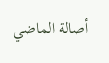أصالة الماضي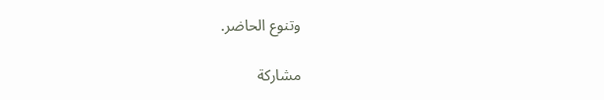وتنوع الحاضر.

مشاركة